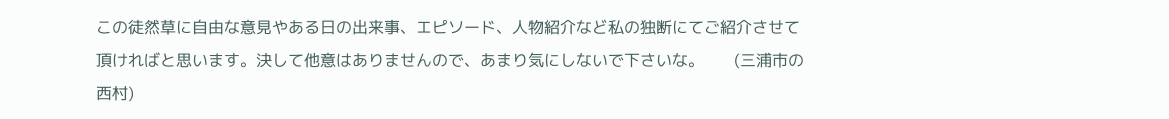この徒然草に自由な意見やある日の出来事、エピソード、人物紹介など私の独断にてご紹介させて頂ければと思います。決して他意はありませんので、あまり気にしないで下さいな。      (三浦市の西村)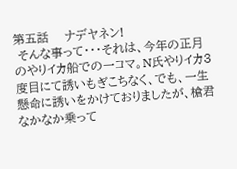第五話    ナデヤネン!
 そんな事って・・・それは、今年の正月のやりイカ船での一コマ。N氏やりイカ3度目にて誘いもぎこちなく、でも、一生懸命に誘いをかけておりましたが、槍君なかなか乗って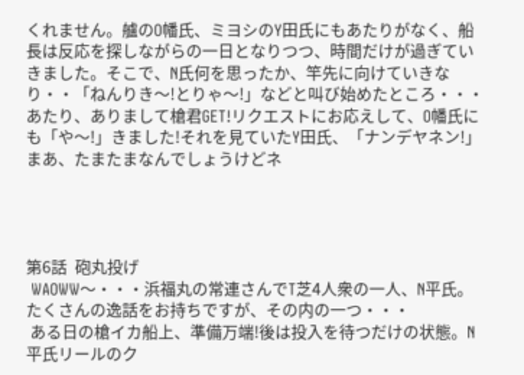くれません。艫のO幡氏、ミヨシのY田氏にもあたりがなく、船長は反応を探しながらの一日となりつつ、時間だけが過ぎていきました。そこで、N氏何を思ったか、竿先に向けていきなり・・「ねんりき〜!とりゃ〜!」などと叫び始めたところ・・・
あたり、ありまして槍君GET!リクエストにお応えして、O幡氏にも「や〜!」きました!それを見ていたY田氏、「ナンデヤネン!」  まあ、たまたまなんでしょうけどネ




第6話  砲丸投げ
 WAOWW〜・・・浜福丸の常連さんでT芝4人衆の一人、N平氏。たくさんの逸話をお持ちですが、その内の一つ・・・
 ある日の槍イカ船上、準備万端!後は投入を待つだけの状態。N平氏リールのク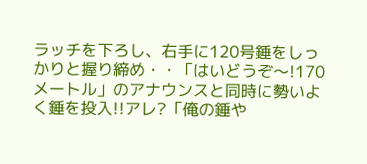ラッチを下ろし、右手に120号錘をしっかりと握り締め・・「はいどうぞ〜!170メートル」のアナウンスと同時に勢いよく錘を投入!!アレ?「俺の錘や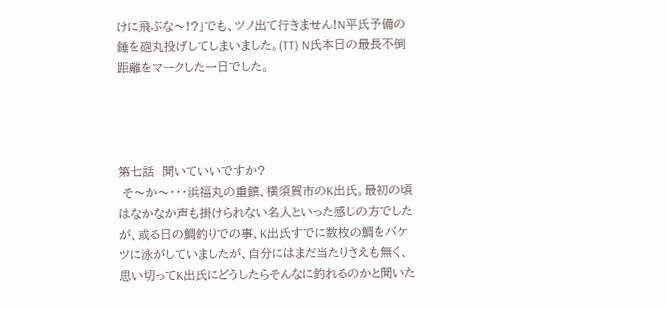けに飛ぶな〜!?」でも、ツノ出て行きません!N平氏予備の錘を砲丸投げしてしまいました。(TT) N氏本日の最長不倒距離をマークした一日でした。




第七話  聞いていいですか?
 そ〜か〜・・・浜福丸の重鎮、横須賀市のK出氏。最初の頃はなかなか声も掛けられない名人といった感じの方でしたが、或る日の鯛釣りでの事、K出氏すでに数枚の鯛をバケツに泳がしていましたが、自分にはまだ当たりさえも無く、思い切ってK出氏にどうしたらそんなに釣れるのかと聞いた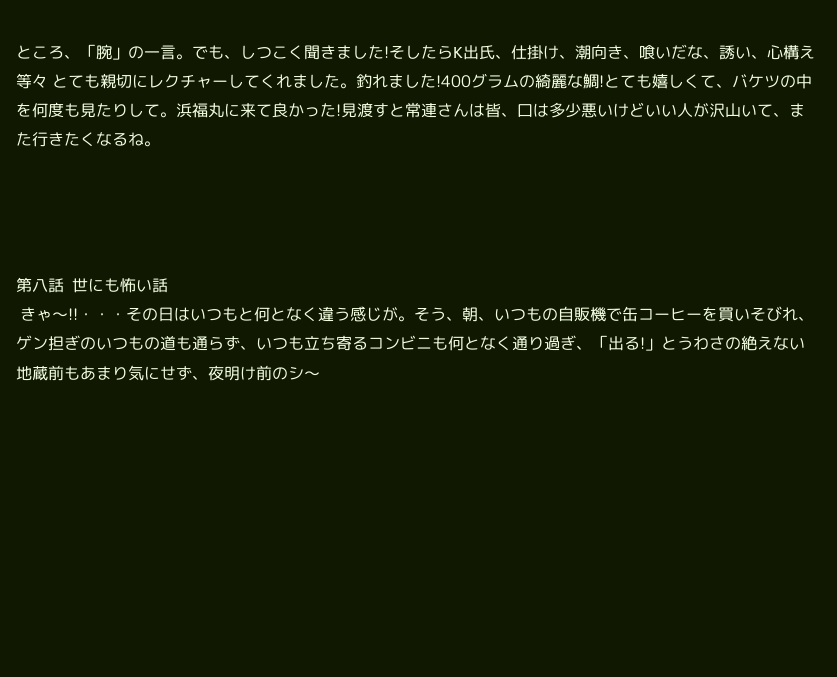ところ、「腕」の一言。でも、しつこく聞きました!そしたらK出氏、仕掛け、潮向き、喰いだな、誘い、心構え等々 とても親切にレクチャーしてくれました。釣れました!400グラムの綺麗な鯛!とても嬉しくて、バケツの中を何度も見たりして。浜福丸に来て良かった!見渡すと常連さんは皆、口は多少悪いけどいい人が沢山いて、また行きたくなるね。




第八話  世にも怖い話
 きゃ〜!!・・・その日はいつもと何となく違う感じが。そう、朝、いつもの自販機で缶コーヒーを買いそびれ、ゲン担ぎのいつもの道も通らず、いつも立ち寄るコンビニも何となく通り過ぎ、「出る!」とうわさの絶えない地蔵前もあまり気にせず、夜明け前のシ〜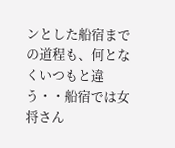ンとした船宿までの道程も、何となくいつもと違う・・船宿では女将さん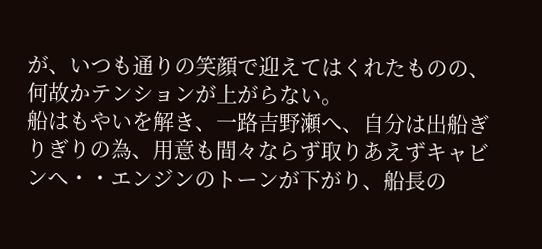が、いつも通りの笑顔で迎えてはくれたものの、何故かテンションが上がらない。
船はもやいを解き、一路吉野瀬へ、自分は出船ぎりぎりの為、用意も間々ならず取りあえずキャビンへ・・エンジンのトーンが下がり、船長の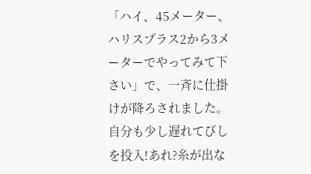「ハイ、45メーター、ハリスプラス2から3メーターでやってみて下さい」で、一斉に仕掛けが降ろされました。自分も少し遅れてびしを投入!あれ?糸が出な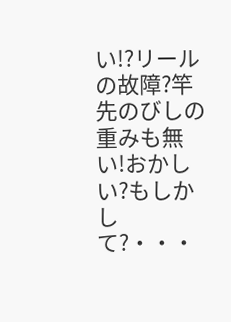い!?リールの故障?竿先のびしの重みも無い!おかしい?もしかして?・・・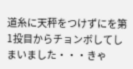道糸に天秤をつけずにを第1投目からチョンボしてしまいました・・・きゃ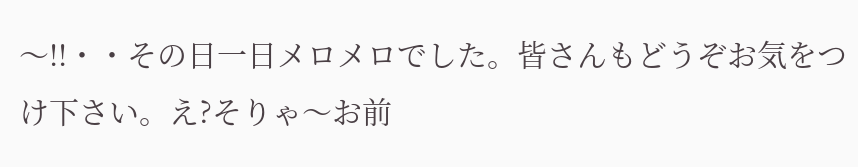〜!!・・その日一日メロメロでした。皆さんもどうぞお気をつけ下さい。え?そりゃ〜お前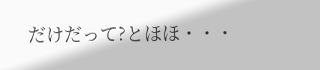だけだって?とほほ・・・